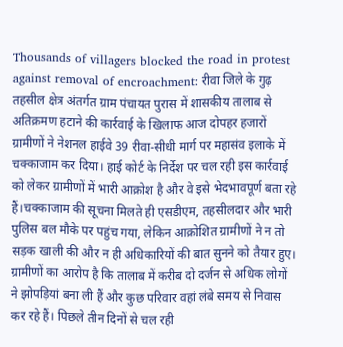Thousands of villagers blocked the road in protest against removal of encroachment: रीवा जिले के गुढ़ तहसील क्षेत्र अंतर्गत ग्राम पंचायत पुरास में शासकीय तालाब से अतिक्रमण हटाने की कार्रवाई के खिलाफ आज दोपहर हजारों ग्रामीणों ने नेशनल हाईवे 39 रीवा-सीधी मार्ग पर महासंव इलाके में चक्काजाम कर दिया। हाई कोर्ट के निर्देश पर चल रही इस कार्रवाई को लेकर ग्रामीणों में भारी आक्रोश है और वे इसे भेदभावपूर्ण बता रहे हैं।चक्काजाम की सूचना मिलते ही एसडीएम, तहसीलदार और भारी पुलिस बल मौके पर पहुंच गया, लेकिन आक्रोशित ग्रामीणों ने न तो सड़क खाली की और न ही अधिकारियों की बात सुनने को तैयार हुए।
ग्रामीणों का आरोप है कि तालाब में करीब दो दर्जन से अधिक लोगों ने झोपड़ियां बना ली हैं और कुछ परिवार वहां लंबे समय से निवास कर रहे हैं। पिछले तीन दिनों से चल रही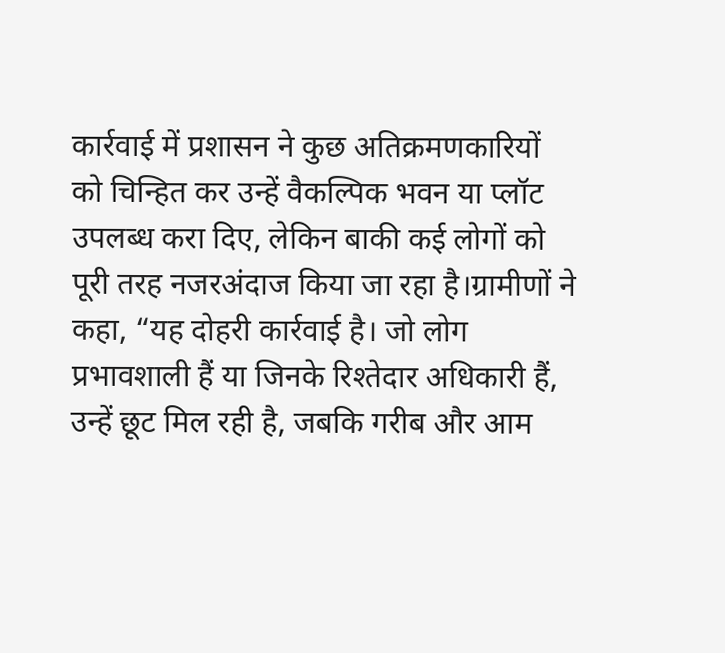कार्रवाई में प्रशासन ने कुछ अतिक्रमणकारियों को चिन्हित कर उन्हें वैकल्पिक भवन या प्लॉट उपलब्ध करा दिए, लेकिन बाकी कई लोगों को पूरी तरह नजरअंदाज किया जा रहा है।ग्रामीणों ने कहा, “यह दोहरी कार्रवाई है। जो लोग प्रभावशाली हैं या जिनके रिश्तेदार अधिकारी हैं, उन्हें छूट मिल रही है, जबकि गरीब और आम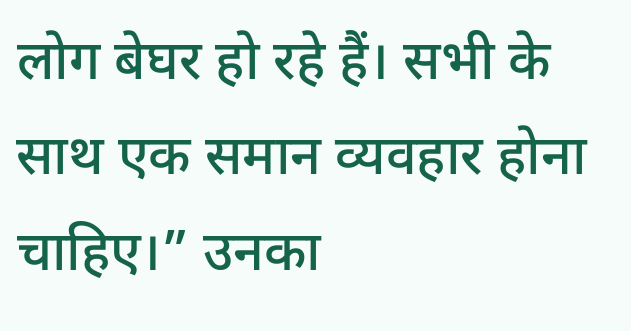लोग बेघर हो रहे हैं। सभी के साथ एक समान व्यवहार होना चाहिए।” उनका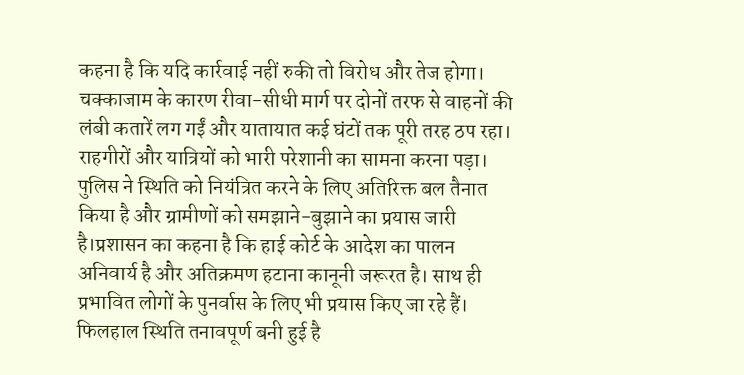कहना है कि यदि कार्रवाई नहीं रुकी तो विरोध और तेज होगा।
चक्काजाम के कारण रीवा-सीधी मार्ग पर दोनों तरफ से वाहनों की लंबी कतारें लग गईं और यातायात कई घंटों तक पूरी तरह ठप रहा। राहगीरों और यात्रियों को भारी परेशानी का सामना करना पड़ा। पुलिस ने स्थिति को नियंत्रित करने के लिए अतिरिक्त बल तैनात किया है और ग्रामीणों को समझाने-बुझाने का प्रयास जारी है।प्रशासन का कहना है कि हाई कोर्ट के आदेश का पालन अनिवार्य है और अतिक्रमण हटाना कानूनी जरूरत है। साथ ही प्रभावित लोगों के पुनर्वास के लिए भी प्रयास किए जा रहे हैं। फिलहाल स्थिति तनावपूर्ण बनी हुई है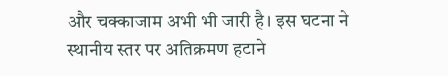और चक्काजाम अभी भी जारी है। इस घटना ने स्थानीय स्तर पर अतिक्रमण हटाने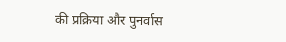की प्रक्रिया और पुनर्वास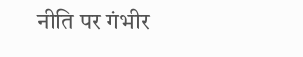नीति पर गंभीर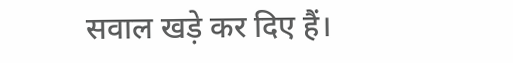सवाल खड़े कर दिए हैं।